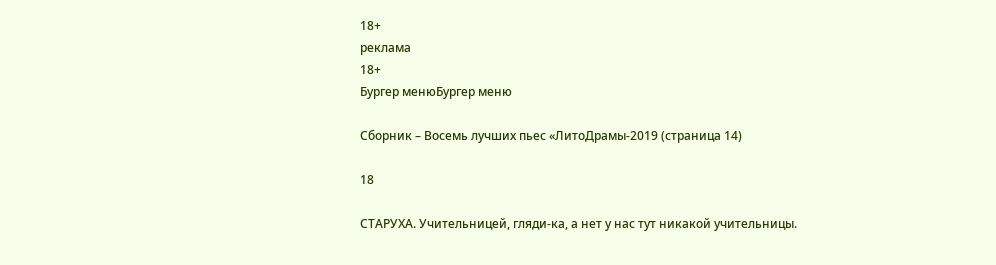18+
реклама
18+
Бургер менюБургер меню

Сборник – Восемь лучших пьес «ЛитоДрамы-2019 (страница 14)

18

СТАРУХА. Учительницей, гляди-ка, а нет у нас тут никакой учительницы.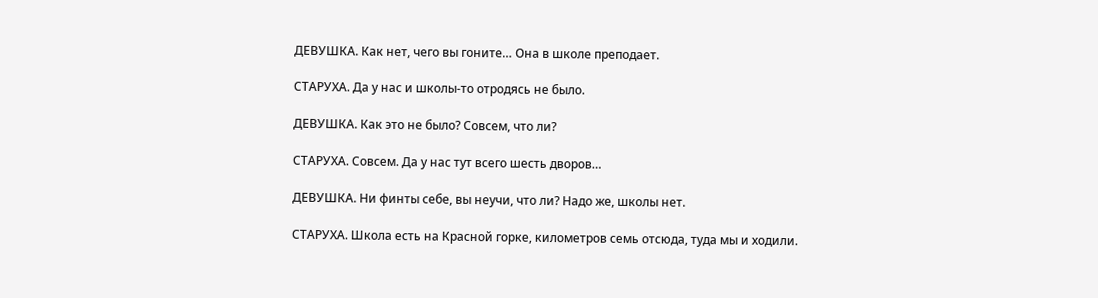ДЕВУШКА. Как нет, чего вы гоните… Она в школе преподает.

СТАРУХА. Да у нас и школы-то отродясь не было.

ДЕВУШКА. Как это не было? Совсем, что ли?

СТАРУХА. Совсем. Да у нас тут всего шесть дворов…

ДЕВУШКА. Ни финты себе, вы неучи, что ли? Надо же, школы нет.

СТАРУХА. Школа есть на Красной горке, километров семь отсюда, туда мы и ходили.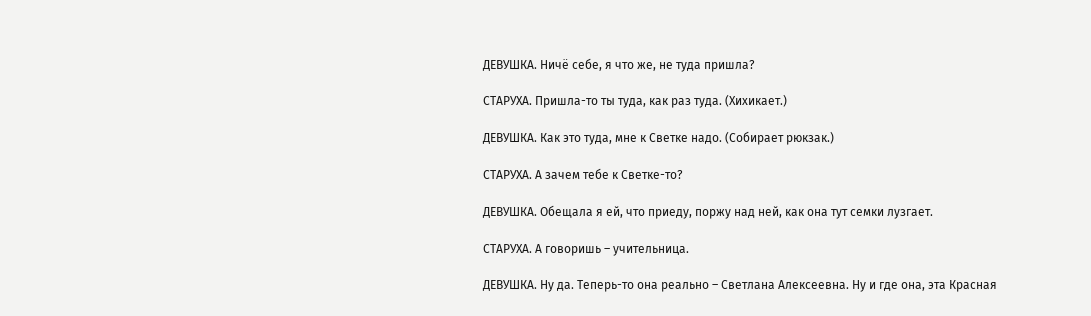ДЕВУШКА. Ничё себе, я что же, не туда пришла?

СТАРУХА. Пришла-то ты туда, как раз туда. (Хихикает.)

ДЕВУШКА. Как это туда, мне к Светке надо. (Собирает рюкзак.)

СТАРУХА. А зачем тебе к Светке-то?

ДЕВУШКА. Обещала я ей, что приеду, поржу над ней, как она тут семки лузгает.

СТАРУХА. А говоришь – учительница.

ДЕВУШКА. Ну да. Теперь-то она реально – Светлана Алексеевна. Ну и где она, эта Красная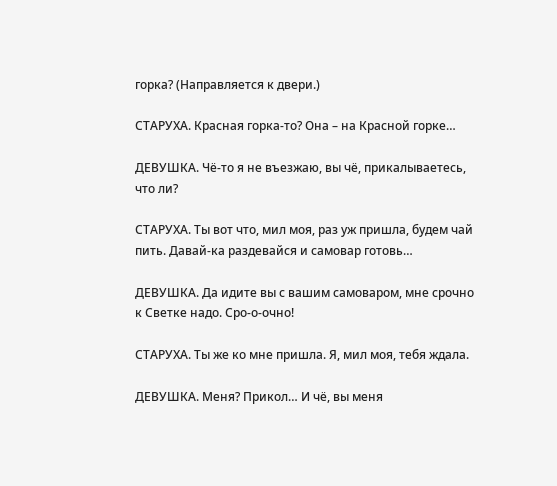горка? (Направляется к двери.)

СТАРУХА. Красная горка-то? Она – на Красной горке…

ДЕВУШКА. Чё-то я не въезжаю, вы чё, прикалываетесь, что ли?

СТАРУХА. Ты вот что, мил моя, раз уж пришла, будем чай пить. Давай-ка раздевайся и самовар готовь…

ДЕВУШКА. Да идите вы с вашим самоваром, мне срочно к Светке надо. Сро-о-очно!

СТАРУХА. Ты же ко мне пришла. Я, мил моя, тебя ждала.

ДЕВУШКА. Меня? Прикол… И чё, вы меня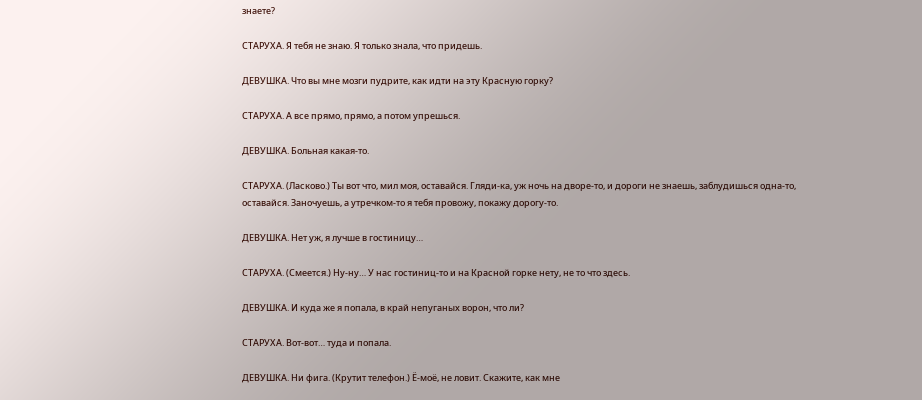знаете?

СТАРУХА. Я тебя не знаю. Я только знала, что придешь.

ДЕВУШКА. Что вы мне мозги пудрите, как идти на эту Красную горку?

СТАРУХА. А все прямо, прямо, а потом упрешься.

ДЕВУШКА. Больная какая-то.

СТАРУХА. (Ласково.) Ты вот что, мил моя, оставайся. Гляди-ка, уж ночь на дворе-то, и дороги не знаешь, заблудишься одна-то, оставайся. Заночуешь, а утречком-то я тебя провожу, покажу дорогу-то.

ДЕВУШКА. Нет уж, я лучше в гостиницу…

СТАРУХА. (Смеется.) Ну-ну… У нас гостиниц-то и на Красной горке нету, не то что здесь.

ДЕВУШКА. И куда же я попала, в край непуганых ворон, что ли?

СТАРУХА. Вот-вот… туда и попала.

ДЕВУШКА. Ни фига. (Крутит телефон.) Ё-моё, не ловит. Скажите, как мне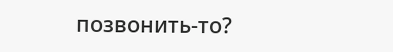позвонить-то?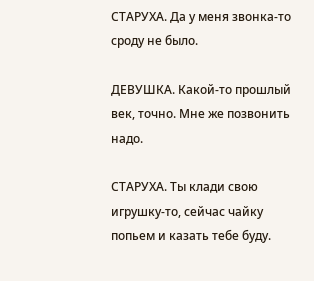СТАРУХА. Да у меня звонка-то сроду не было.

ДЕВУШКА. Какой-то прошлый век, точно. Мне же позвонить надо.

СТАРУХА. Ты клади свою игрушку-то, сейчас чайку попьем и казать тебе буду.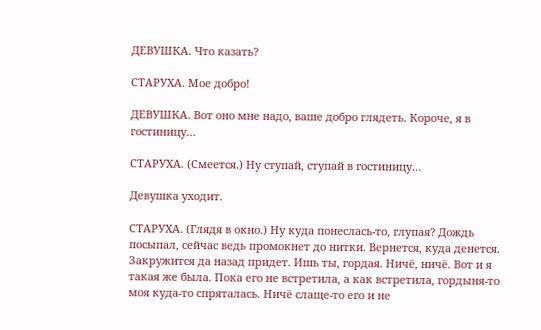ДЕВУШКА. Что казать?

СТАРУХА. Мое добро!

ДЕВУШКА. Вот оно мне надо, ваше добро глядеть. Короче, я в гостиницу…

СТАРУХА. (Смеется.) Ну ступай, ступай в гостиницу…

Девушка уходит.

СТАРУХА. (Глядя в окно.) Ну куда понеслась-то, глупая? Дождь посыпал, сейчас ведь промокнет до нитки. Вернется, куда денется. Закружится да назад придет. Ишь ты, гордая. Ничё, ничё. Вот и я такая же была. Пока его не встретила, а как встретила, гордыня-то моя куда-то спряталась. Ничё слаще-то его и не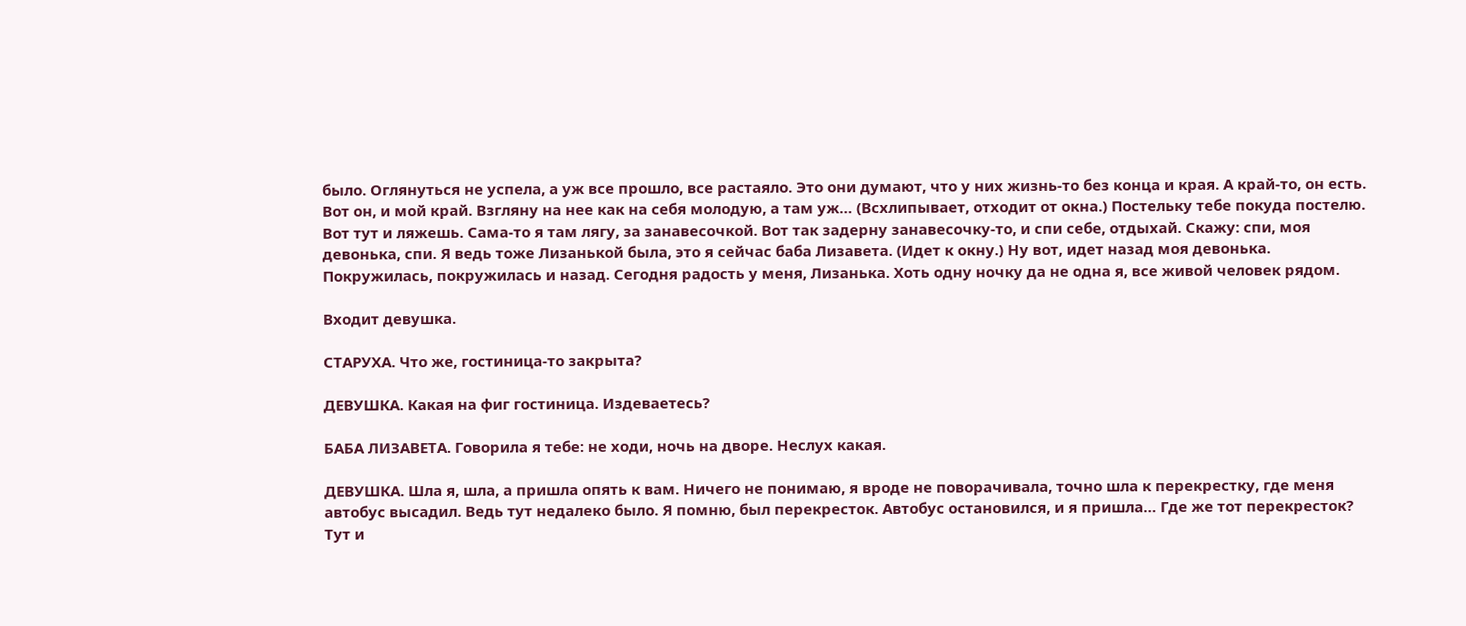было. Оглянуться не успела, а уж все прошло, все растаяло. Это они думают, что у них жизнь-то без конца и края. А край-то, он есть. Вот он, и мой край. Взгляну на нее как на себя молодую, а там уж… (Всхлипывает, отходит от окна.) Постельку тебе покуда постелю. Вот тут и ляжешь. Сама-то я там лягу, за занавесочкой. Вот так задерну занавесочку-то, и спи себе, отдыхай. Скажу: спи, моя девонька, спи. Я ведь тоже Лизанькой была, это я сейчас баба Лизавета. (Идет к окну.) Ну вот, идет назад моя девонька. Покружилась, покружилась и назад. Сегодня радость у меня, Лизанька. Хоть одну ночку да не одна я, все живой человек рядом.

Входит девушка.

СТАРУХА. Что же, гостиница-то закрыта?

ДЕВУШКА. Какая на фиг гостиница. Издеваетесь?

БАБА ЛИЗАВЕТА. Говорила я тебе: не ходи, ночь на дворе. Неслух какая.

ДЕВУШКА. Шла я, шла, а пришла опять к вам. Ничего не понимаю, я вроде не поворачивала, точно шла к перекрестку, где меня автобус высадил. Ведь тут недалеко было. Я помню, был перекресток. Автобус остановился, и я пришла… Где же тот перекресток? Тут и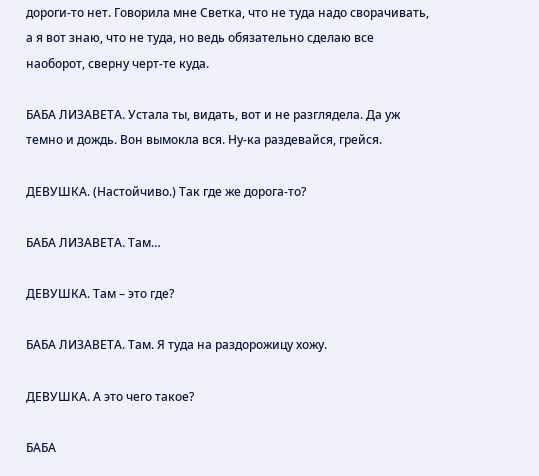дороги-то нет. Говорила мне Светка, что не туда надо сворачивать, а я вот знаю, что не туда, но ведь обязательно сделаю все наоборот, сверну черт-те куда.

БАБА ЛИЗАВЕТА. Устала ты, видать, вот и не разглядела. Да уж темно и дождь. Вон вымокла вся. Ну-ка раздевайся, грейся.

ДЕВУШКА. (Настойчиво.) Так где же дорога-то?

БАБА ЛИЗАВЕТА. Там…

ДЕВУШКА. Там – это где?

БАБА ЛИЗАВЕТА. Там. Я туда на раздорожицу хожу.

ДЕВУШКА. А это чего такое?

БАБА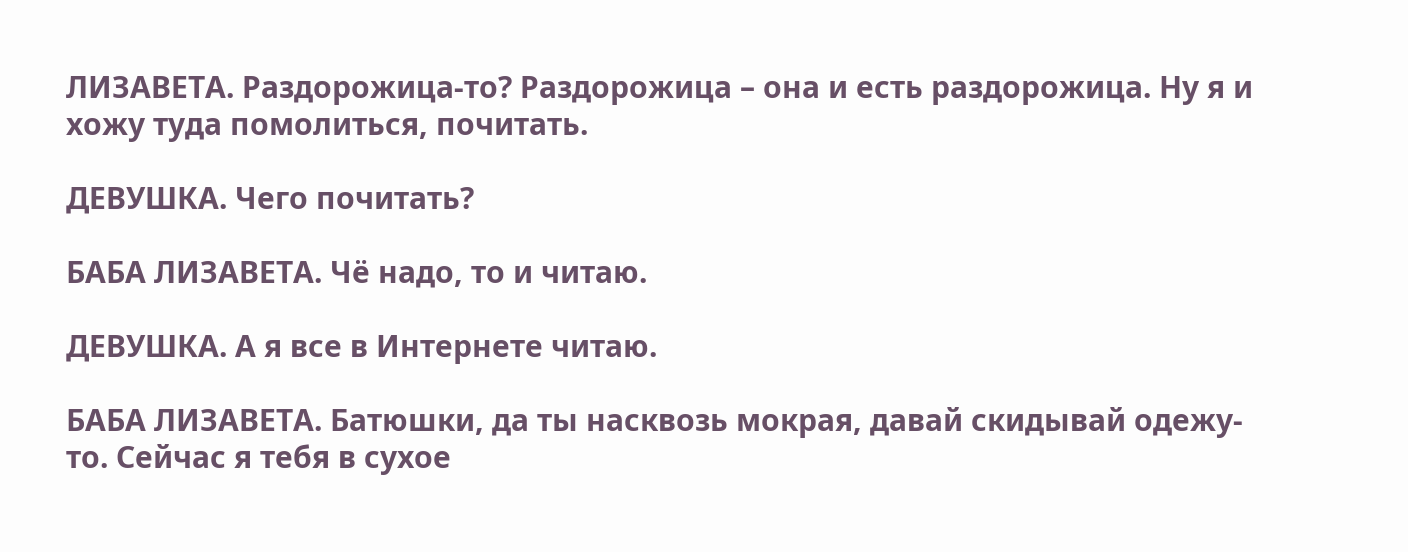ЛИЗАВЕТА. Раздорожица-то? Раздорожица – она и есть раздорожица. Ну я и хожу туда помолиться, почитать.

ДЕВУШКА. Чего почитать?

БАБА ЛИЗАВЕТА. Чё надо, то и читаю.

ДЕВУШКА. А я все в Интернете читаю.

БАБА ЛИЗАВЕТА. Батюшки, да ты насквозь мокрая, давай скидывай одежу-то. Сейчас я тебя в сухое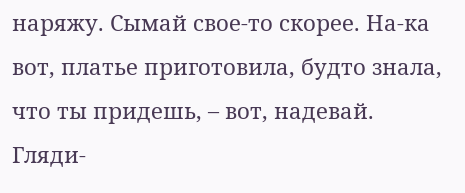наряжу. Сымай свое-то скорее. На-ка вот, платье приготовила, будто знала, что ты придешь, – вот, надевай. Гляди-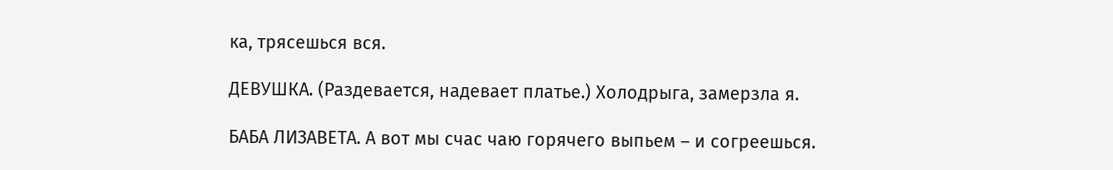ка, трясешься вся.

ДЕВУШКА. (Раздевается, надевает платье.) Холодрыга, замерзла я.

БАБА ЛИЗАВЕТА. А вот мы счас чаю горячего выпьем – и согреешься.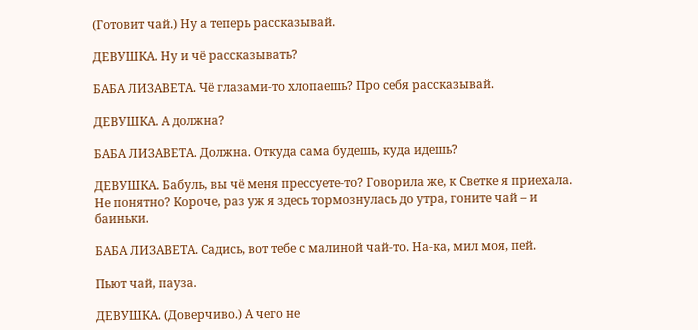(Готовит чай.) Ну а теперь рассказывай.

ДЕВУШКА. Ну и чё рассказывать?

БАБА ЛИЗАВЕТА. Чё глазами-то хлопаешь? Про себя рассказывай.

ДЕВУШКА. А должна?

БАБА ЛИЗАВЕТА. Должна. Откуда сама будешь, куда идешь?

ДЕВУШКА. Бабуль, вы чё меня прессуете-то? Говорила же, к Светке я приехала. Не понятно? Короче, раз уж я здесь тормознулась до утра, гоните чай – и баиньки.

БАБА ЛИЗАВЕТА. Садись, вот тебе с малиной чай-то. На-ка, мил моя, пей.

Пьют чай, пауза.

ДЕВУШКА. (Доверчиво.) А чего не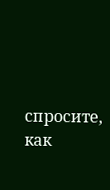спросите, как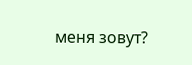меня зовут?